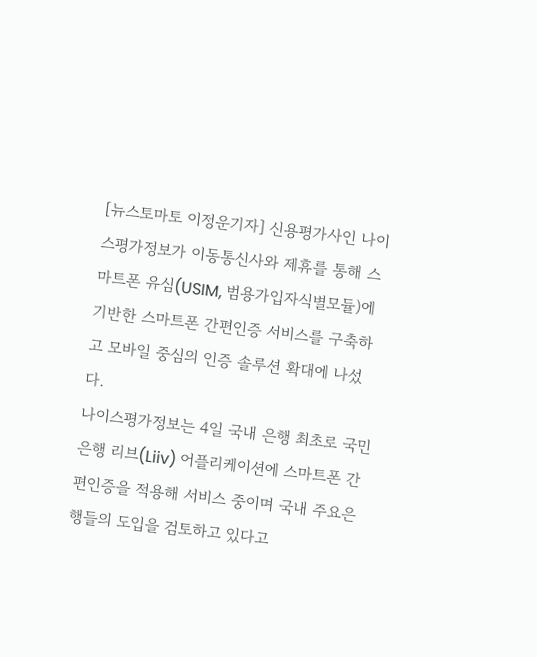[뉴스토마토 이정운기자] 신용평가사인 나이스평가정보가 이동통신사와 제휴를 통해 스마트폰 유심(USIM, 범용가입자식별모듈)에 기반한 스마트폰 간편인증 서비스를 구축하고 모바일 중심의 인증 솔루션 확대에 나섰다.
나이스평가정보는 4일 국내 은행 최초로 국민은행 리브(Liiv) 어플리케이션에 스마트폰 간편인증을 적용해 서비스 중이며 국내 주요은행들의 도입을 검토하고 있다고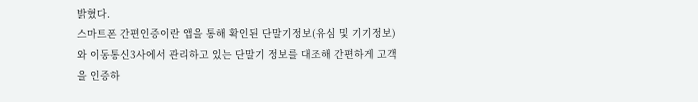밝혔다.
스마트폰 간편인증이란 앱을 통해 확인된 단말기정보(유심 및 기기정보)와 이동통신3사에서 관리하고 있는 단말기 정보를 대조해 간편하게 고객을 인증하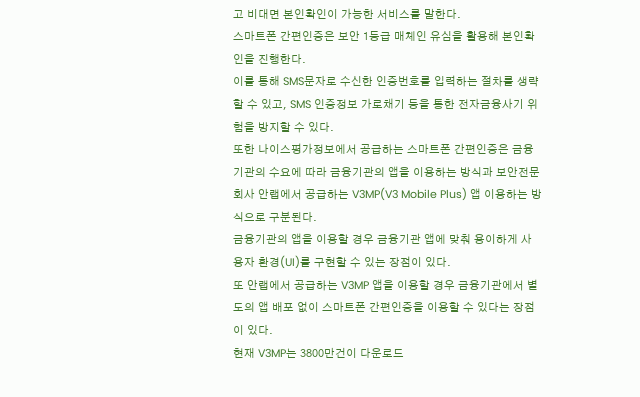고 비대면 본인확인이 가능한 서비스를 말한다.
스마트폰 간편인증은 보안 1등급 매체인 유심을 활용해 본인확인을 진행한다.
이를 통해 SMS문자로 수신한 인증번호를 입력하는 절차를 생략할 수 있고, SMS 인증정보 가로채기 등을 통한 전자금융사기 위험을 방지할 수 있다.
또한 나이스평가정보에서 공급하는 스마트폰 간편인증은 금융기관의 수요에 따라 금융기관의 앱을 이용하는 방식과 보안전문회사 안랩에서 공급하는 V3MP(V3 Mobile Plus) 앱 이용하는 방식으로 구분된다.
금융기관의 앱을 이용할 경우 금융기관 앱에 맞춰 용이하게 사용자 환경(UI)를 구현할 수 있는 장점이 있다.
또 안랩에서 공급하는 V3MP 앱을 이용할 경우 금융기관에서 별도의 앱 배포 없이 스마트폰 간편인증을 이용할 수 있다는 장점이 있다.
현재 V3MP는 3800만건이 다운로드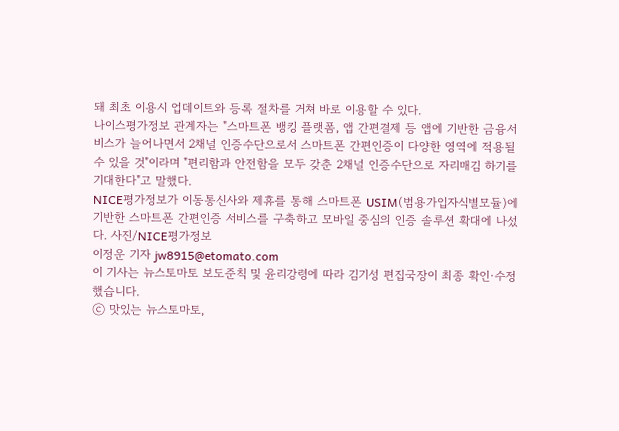돼 최초 이용시 업데이트와 등록 절차를 거쳐 바로 이용할 수 있다.
나이스평가정보 관계자는 "스마트폰 뱅킹 플랫폼, 앱 간편결제 등 앱에 기반한 금융서비스가 늘어나면서 2채널 인증수단으로서 스마트폰 간편인증이 다양한 영역에 적용될 수 있을 것"이라며 "편리함과 안전함을 모두 갖춘 2채널 인증수단으로 자리매김 하기를 기대한다"고 말했다.
NICE평가정보가 이동통신사와 제휴를 통해 스마트폰 USIM(범용가입자식별모듈)에 기반한 스마트폰 간편인증 서비스를 구축하고 모바일 중심의 인증 솔루션 확대에 나섰다. 사진/NICE평가정보
이정운 기자 jw8915@etomato.com
이 기사는 뉴스토마토 보도준칙 및 윤리강령에 따라 김기성 편집국장이 최종 확인·수정했습니다.
ⓒ 맛있는 뉴스토마토,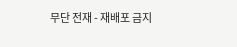무단 전재 - 재배포 금지